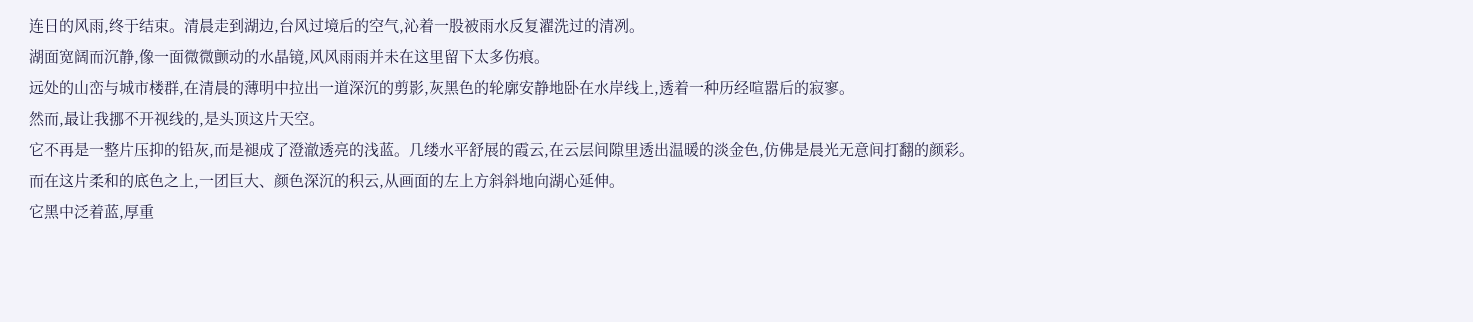连日的风雨,终于结束。清晨走到湖边,台风过境后的空气,沁着一股被雨水反复濯洗过的清冽。
湖面宽阔而沉静,像一面微微颤动的水晶镜,风风雨雨并未在这里留下太多伤痕。
远处的山峦与城市楼群,在清晨的薄明中拉出一道深沉的剪影,灰黑色的轮廓安静地卧在水岸线上,透着一种历经喧嚣后的寂寥。
然而,最让我挪不开视线的,是头顶这片天空。
它不再是一整片压抑的铅灰,而是褪成了澄澈透亮的浅蓝。几缕水平舒展的霞云,在云层间隙里透出温暖的淡金色,仿佛是晨光无意间打翻的颜彩。
而在这片柔和的底色之上,一团巨大、颜色深沉的积云,从画面的左上方斜斜地向湖心延伸。
它黑中泛着蓝,厚重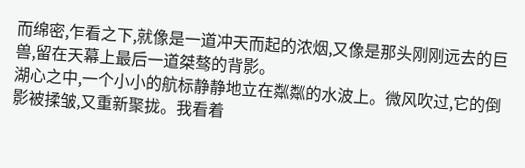而绵密,乍看之下,就像是一道冲天而起的浓烟,又像是那头刚刚远去的巨兽,留在天幕上最后一道桀骜的背影。
湖心之中,一个小小的航标静静地立在粼粼的水波上。微风吹过,它的倒影被揉皱,又重新聚拢。我看着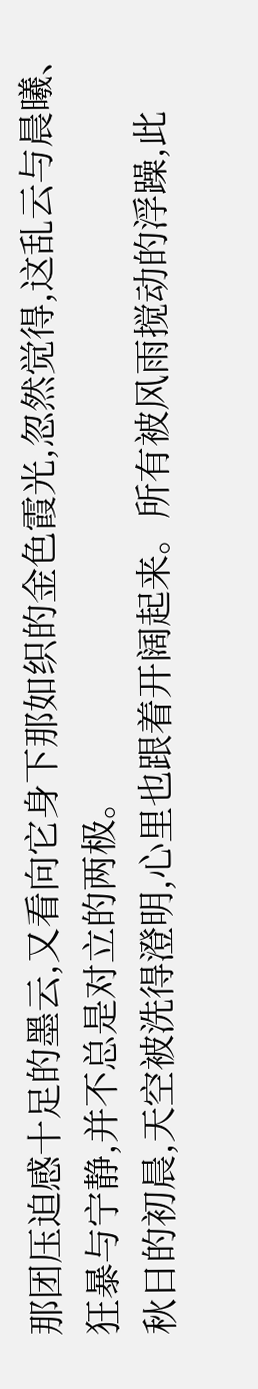那团压迫感十足的墨云,又看向它身下那如织的金色霞光,忽然觉得,这乱云与晨曦、狂暴与宁静,并不总是对立的两极。
秋日的初晨,天空被洗得澄明,心里也跟着开阔起来。所有被风雨搅动的浮躁,此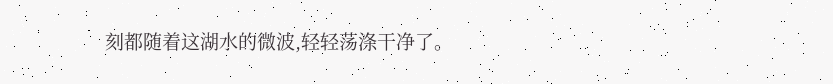刻都随着这湖水的微波,轻轻荡涤干净了。